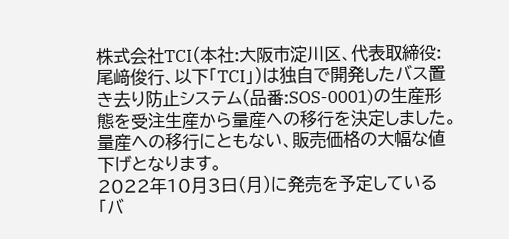株式会社TCI(本社:大阪市淀川区、代表取締役:尾﨑俊行、以下「TCI」)は独自で開発したバス置き去り防止システム(品番:SOS-0001)の生産形態を受注生産から量産への移行を決定しました。量産への移行にともない、販売価格の大幅な値下げとなります。
2022年10月3日(月)に発売を予定している「バ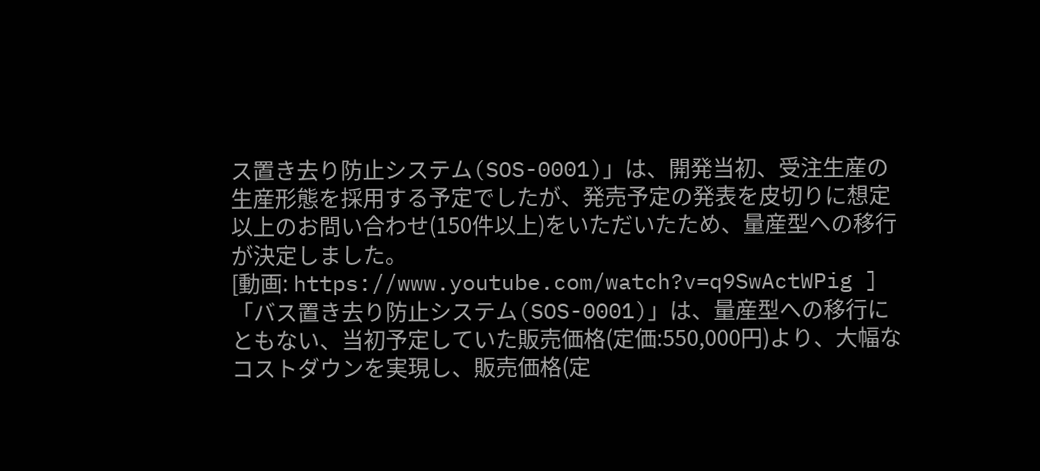ス置き去り防止システム(SOS-0001)」は、開発当初、受注生産の生産形態を採用する予定でしたが、発売予定の発表を皮切りに想定以上のお問い合わせ(150件以上)をいただいたため、量産型への移行が決定しました。
[動画: https://www.youtube.com/watch?v=q9SwActWPig ]
「バス置き去り防止システム(SOS-0001)」は、量産型への移行にともない、当初予定していた販売価格(定価:550,000円)より、大幅なコストダウンを実現し、販売価格(定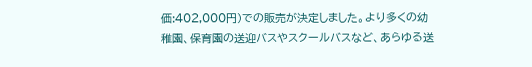価:402,000円)での販売が決定しました。より多くの幼稚園、保育園の送迎バスやスクールバスなど、あらゆる送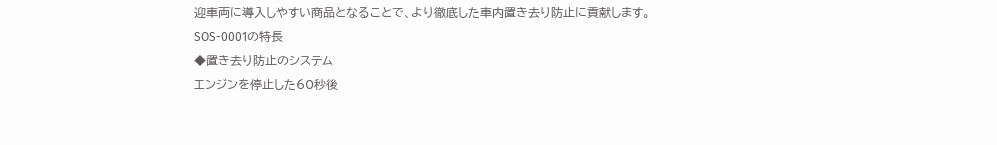迎車両に導入しやすい商品となることで、より徹底した車内置き去り防止に貢献します。
SOS-0001の特長
◆置き去り防止のシステム
エンジンを停止した60秒後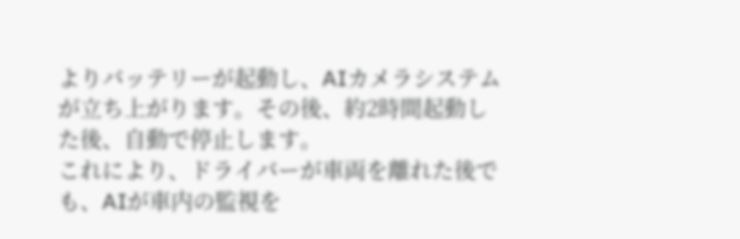よりバッテリーが起動し、AIカメラシステムが立ち上がります。その後、約2時間起動した後、自動で停止します。
これにより、ドライバーが車両を離れた後でも、AIが車内の監視を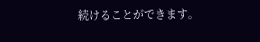続けることができます。